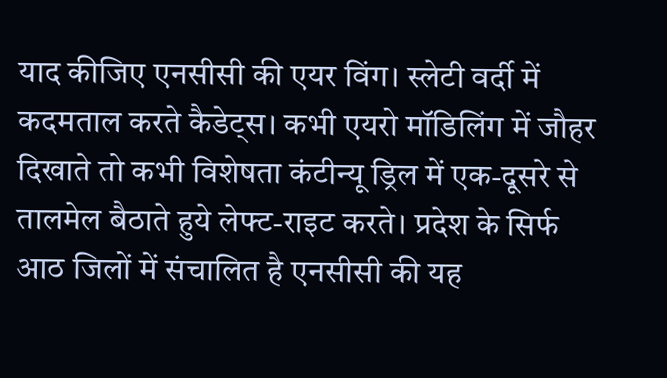याद कीजिए एनसीसी की एयर विंग। स्लेटी वर्दी में कदमताल करते कैडेट्स। कभी एयरो मॉडिलिंग में जौहर दिखाते तो कभी विशेषता कंटीन्यू ड्रिल में एक-दूसरे से तालमेल बैठाते हुये लेफ्ट-राइट करते। प्रदेश के सिर्फ आठ जिलों में संचालित है एनसीसी की यह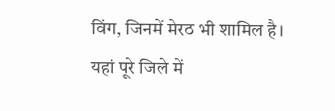विंग, जिनमें मेरठ भी शामिल है।
यहां पूरे जिले में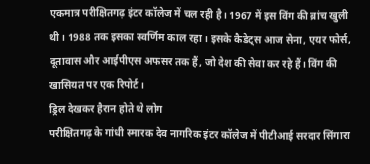एकमात्र परीक्षितगढ़ इंटर कॉलेज में चल रही है। 1967 में इस विंग की ब्रांच खुली थी। 1988 तक इसका स्वर्णिम काल रहा। इसके कैडेट्स आज सेना, एयर फोर्स, दूतावास और आईपीएस अफसर तक हैं, जो देश की सेवा कर रहे हैं। विंग की खासियत पर एक रिपोर्ट।
ड्रिल देखकर हैरान होते थे लोग
परीक्षितगढ़ के गांधी स्मारक देव नागरिक इंटर कॉलेज में पीटीआई सरदार सिंगारा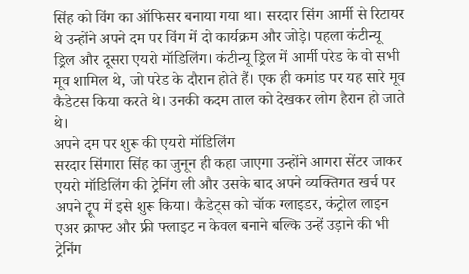सिंह को विंग का ऑफिसर बनाया गया था। सरदार सिंग आर्मी से रिटायर थे उन्होंने अपने दम पर विंग में दो कार्यक्रम और जोड़े। पहला कंटीन्यू ड्रिल और दूसरा एयरो मॉडिलिंग। कंटीन्यू ड्रिल में आर्मी परेड के वो सभी मूव शामिल थे, जो परेड के दौरान होते हैं। एक ही कमांड पर यह सारे मूव कैडेटस किया करते थे। उनकी कदम ताल को देखकर लोग हैरान हो जाते थे।
अपने दम पर शुरू की एयरो मॉडिलिंग
सरदार सिंगारा सिंह का जुनून ही कहा जाएगा उन्होंने आगरा सेंटर जाकर एयरो मॉडिलिंग की ट्रेनिंग ली और उसके बाद अपने व्यक्तिगत खर्च पर अपने ट्रूप में इसे शुरू किया। कैडेट्स को चॉक ग्लाइडर, कंट्रोल लाइन एअर क्राफ्ट और फ्री फ्लाइट न केवल बनाने बल्कि उन्हें उड़ाने की भी ट्रेनिंग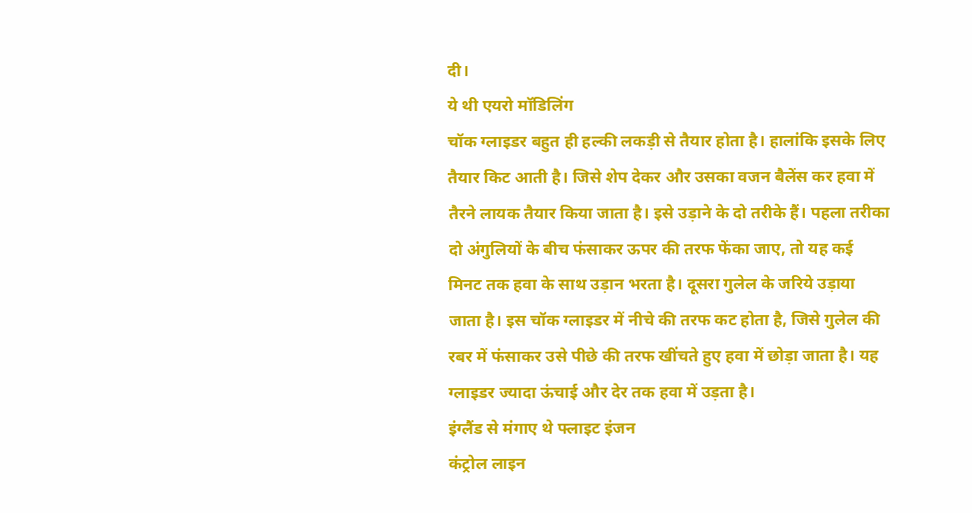दी।
ये थी एयरो मॉडिलिंग
चॉक ग्लाइडर बहुत ही हल्की लकड़ी से तैयार होता है। हालांकि इसके लिए तैयार किट आती है। जिसे शेप देकर और उसका वजन बैलेंस कर हवा में तैरने लायक तैयार किया जाता है। इसे उड़ाने के दो तरीके हैं। पहला तरीका दो अंगुलियों के बीच फंसाकर ऊपर की तरफ फेंका जाए, तो यह कई मिनट तक हवा के साथ उड़ान भरता है। दूसरा गुलेल के जरिये उड़ाया जाता है। इस चॉक ग्लाइडर में नीचे की तरफ कट होता है, जिसे गुलेल की रबर में फंसाकर उसे पीछे की तरफ खींचते हुए हवा में छोड़ा जाता है। यह ग्लाइडर ज्यादा ऊंचाई और देर तक हवा में उड़ता है।
इंग्लैंड से मंगाए थे फ्लाइट इंजन
कंट्रोल लाइन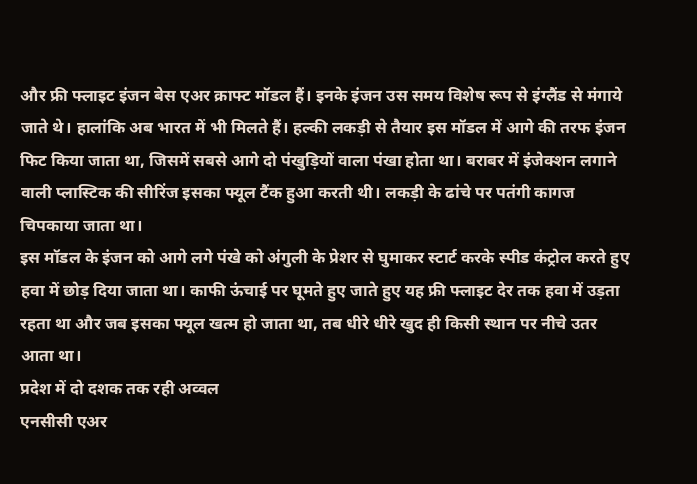और फ्री फ्लाइट इंजन बेस एअर क्राफ्ट मॉडल हैं। इनके इंजन उस समय विशेष रूप से इंग्लैंड से मंगाये जाते थे। हालांकि अब भारत में भी मिलते हैं। हल्की लकड़ी से तैयार इस मॉडल में आगे की तरफ इंजन फिट किया जाता था, जिसमें सबसे आगे दो पंखुड़ियों वाला पंखा होता था। बराबर में इंजेक्शन लगाने वाली प्लास्टिक की सीरिंज इसका फ्यूल टैंक हुआ करती थी। लकड़ी के ढांचे पर पतंगी कागज चिपकाया जाता था।
इस मॉडल के इंजन को आगे लगे पंखे को अंगुली के प्रेशर से घुमाकर स्टार्ट करके स्पीड कंट्रोल करते हुए हवा में छोड़ दिया जाता था। काफी ऊंचाई पर घूमते हुए जाते हुए यह फ्री फ्लाइट देर तक हवा में उड़ता रहता था और जब इसका फ्यूल खत्म हो जाता था, तब धीरे धीरे खुद ही किसी स्थान पर नीचे उतर आता था।
प्रदेश में दो दशक तक रही अव्वल
एनसीसी एअर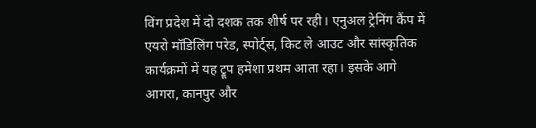विंग प्रदेश में दो दशक तक शीर्ष पर रही। एनुअल ट्रेनिंग कैंप में एयरो मॉडिलिंग परेड, स्पोर्ट्स, किट ले आउट और सांस्कृतिक कार्यक्रमों में यह ट्रूप हमेशा प्रथम आता रहा। इसके आगे आगरा, कानपुर और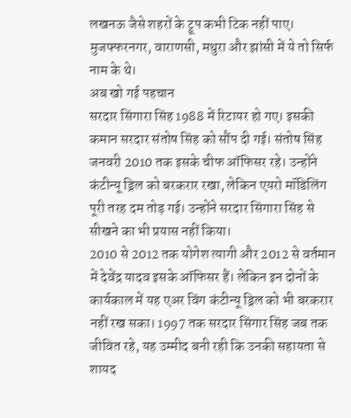लखनऊ जैसे शहरों के ट्रूप कभी टिक नहीं पाए। मुजफ्फरनगर, वाराणसी, मथुरा और झांसी में ये तो सिर्फ नाम के थे।
अब खो गई पहचान
सरदार सिंगारा सिंह 1988 में रिटायर हो गए। इसकी कमान सरदार संतोष सिंह को सौंप दी गई। संतोष सिंह जनवरी 2010 तक इसके चीफ ऑफिसर रहे। उन्होंने कंटीन्यू ड्रिल को बरकरार रखा, लेकिन एयरो मॉडिलिंग पूरी तरह दम तोड़ गई। उन्होंने सरदार सिंगारा सिंह से सीखने का भी प्रयास नहीं किया।
2010 से 2012 तक योगेश त्यागी और 2012 से वर्तमान में देवेंद्र यादव इसके ऑफिसर हैं। लेकिन इन दोनों के कार्यकाल में यह एअर विंग कंटीन्यू ड्रिल को भी बरकरार नहीं रख सका। 1997 तक सरदार सिंगार सिंह जब तक जीवित रहे, यह उम्मीद बनी रही कि उनकी सहायता से शायद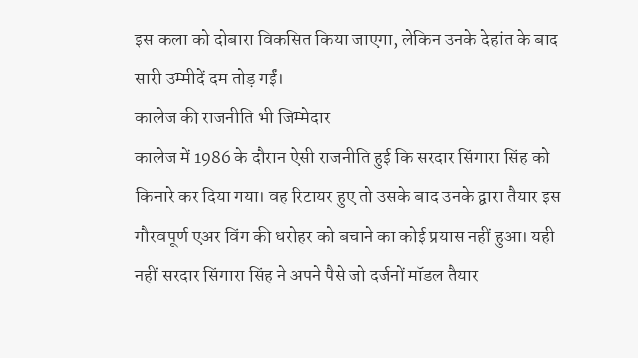इस कला को दोबारा विकसित किया जाएगा, लेकिन उनके देहांत के बाद सारी उम्मीदें दम तोड़ गईं।
कालेज की राजनीति भी जिम्मेदार
कालेज में 1986 के दौरान ऐसी राजनीति हुई कि सरदार सिंगारा सिंह को किनारे कर दिया गया। वह रिटायर हुए तो उसके बाद उनके द्वारा तैयार इस गौरवपूर्ण एअर विंग की धरोहर को बचाने का कोई प्रयास नहीं हुआ। यही नहीं सरदार सिंगारा सिंह ने अपने पैसे जो दर्जनों मॉडल तैयार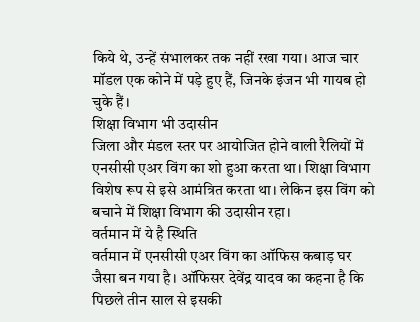किये थे, उन्हें संभालकर तक नहीं रखा गया। आज चार मॉडल एक कोने में पड़े हुए हैं, जिनके इंजन भी गायब हो चुके हैं।
शिक्षा विभाग भी उदासीन
जिला और मंडल स्तर पर आयोजित होने वाली रैलियों में एनसीसी एअर विंग का शो हुआ करता था। शिक्षा विभाग विशेष रूप से इसे आमंत्रित करता था। लेकिन इस विंग को बचाने में शिक्षा विभाग की उदासीन रहा।
वर्तमान में ये है स्थिति
वर्तमान में एनसीसी एअर विंग का ऑफिस कबाड़ घर जैसा बन गया है। ऑफिसर देवेंद्र यादव का कहना है कि पिछले तीन साल से इसकी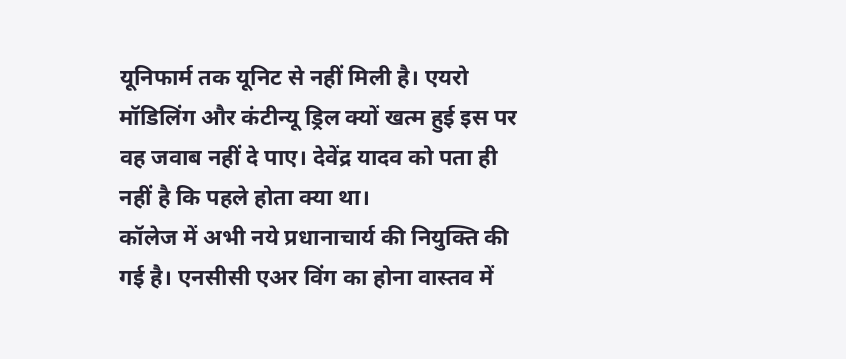यूनिफार्म तक यूनिट से नहीं मिली है। एयरो मॉडिलिंग और कंटीन्यू ड्रिल क्यों खत्म हुई इस पर वह जवाब नहीं दे पाए। देवेंद्र यादव को पता ही नहीं है कि पहले होता क्या था।
कॉलेज में अभी नये प्रधानाचार्य की नियुक्ति की गई है। एनसीसी एअर विंग का होना वास्तव में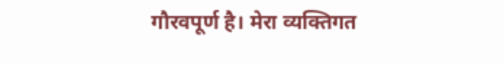गौरवपूर्ण है। मेरा व्यक्तिगत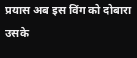प्रयास अब इस विंग को दोबारा उसके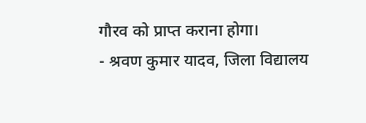गौरव को प्राप्त कराना होगा।
- श्रवण कुमार यादव, जिला विद्यालय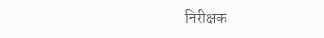निरीक्षक